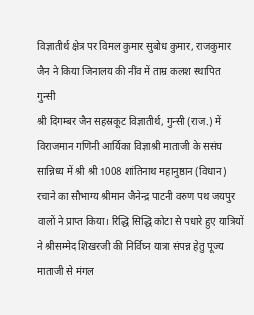विज्ञातीर्थ क्षेत्र पर विमल कुमार सुबोध कुमार, राजकुमार जैन ने किया जिनालय की नींव में ताम्र कलश स्थापित
गुन्सी
श्री दिगम्बर जैन सहस्रकूट विज्ञातीर्थ, गुन्सी (राज.) में विराजमान गणिनी आर्यिका विज्ञाश्री माताजी के ससंघ सान्निध्य में श्री श्री 1008 शांतिनाथ महानुष्ठान (विधान) रचाने का सौभाग्य श्रीमान जैनेन्द्र पाटनी वरुण पथ जयपुर वालों ने प्राप्त किया। रिद्धि सिद्धि कोटा से पधारे हुए यात्रियों ने श्रीसम्मेद शिखरजी की निर्विघ्न यात्रा संपन्न हेतु पूज्य माताजी से मंगल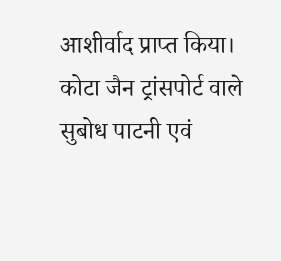आशीर्वाद प्राप्त किया।
कोटा जैन ट्रांसपोर्ट वाले सुबोध पाटनी एवं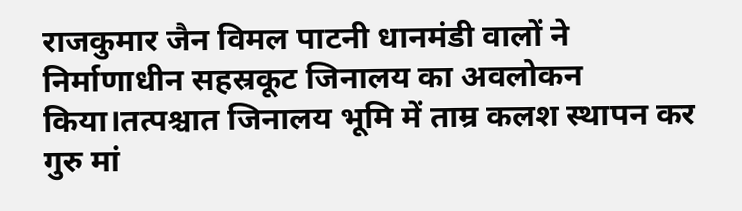राजकुमार जैन विमल पाटनी धानमंडी वालों ने निर्माणाधीन सहस्रकूट जिनालय का अवलोकन किया।तत्पश्चात जिनालय भूमि में ताम्र कलश स्थापन कर गुरु मां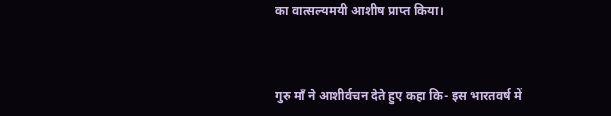का वात्सल्यमयी आशीष प्राप्त किया।



गुरु माँ ने आशीर्वचन देते हुए कहा कि- इस भारतवर्ष में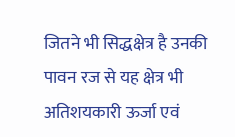जितने भी सिद्धक्षेत्र है उनकी पावन रज से यह क्षेत्र भी अतिशयकारी ऊर्जा एवं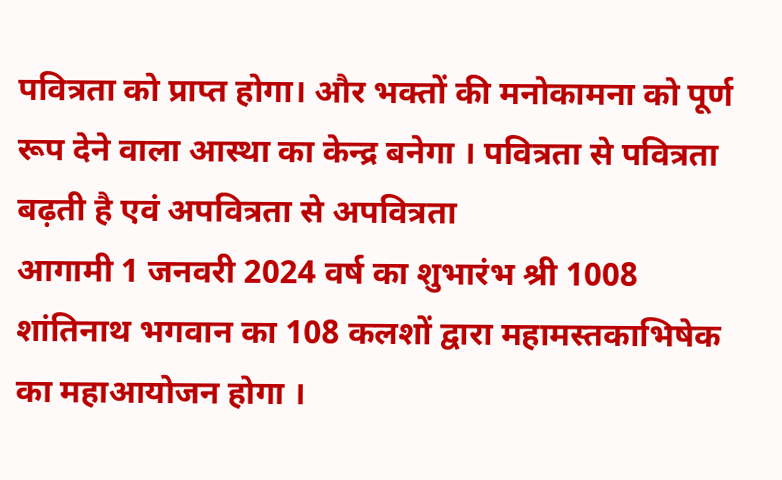पवित्रता को प्राप्त होगा। और भक्तों की मनोकामना को पूर्ण रूप देने वाला आस्था का केन्द्र बनेगा । पवित्रता से पवित्रता बढ़ती है एवं अपवित्रता से अपवित्रता
आगामी 1 जनवरी 2024 वर्ष का शुभारंभ श्री 1008 शांतिनाथ भगवान का 108 कलशों द्वारा महामस्तकाभिषेक का महाआयोजन होगा ।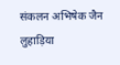संकलन अभिषेक जैन लुहाड़िया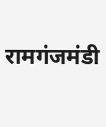रामगंजमंडी